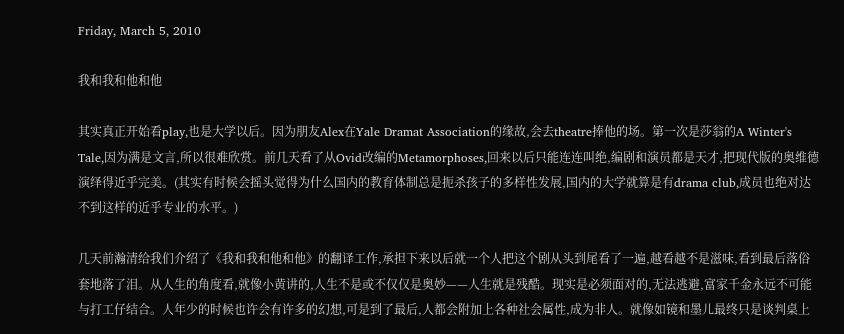Friday, March 5, 2010

我和我和他和他

其实真正开始看play,也是大学以后。因为朋友Alex在Yale Dramat Association的缘故,会去theatre捧他的场。第一次是莎翁的A Winter's Tale,因为满是文言,所以很难欣赏。前几天看了从Ovid改编的Metamorphoses,回来以后只能连连叫绝,编剧和演员都是天才,把现代版的奥维德演绎得近乎完美。(其实有时候会摇头觉得为什么国内的教育体制总是扼杀孩子的多样性发展,国内的大学就算是有drama club,成员也绝对达不到这样的近乎专业的水平。)

几天前瀚清给我们介绍了《我和我和他和他》的翻译工作,承担下来以后就一个人把这个剧从头到尾看了一遍,越看越不是滋味,看到最后落俗套地落了泪。从人生的角度看,就像小黄讲的,人生不是或不仅仅是奥妙——人生就是残酷。现实是必须面对的,无法逃避,富家千金永远不可能与打工仔结合。人年少的时候也许会有许多的幻想,可是到了最后,人都会附加上各种社会属性,成为非人。就像如镜和墨儿最终只是谈判桌上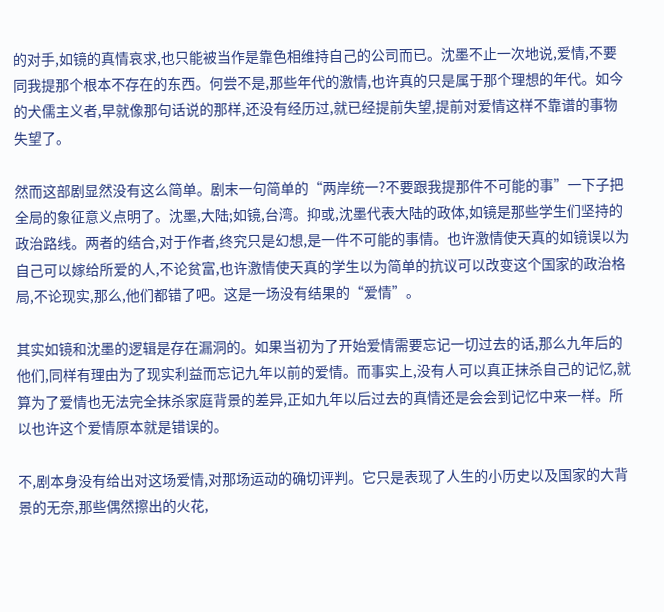的对手,如镜的真情哀求,也只能被当作是靠色相维持自己的公司而已。沈墨不止一次地说,爱情,不要同我提那个根本不存在的东西。何尝不是,那些年代的激情,也许真的只是属于那个理想的年代。如今的犬儒主义者,早就像那句话说的那样,还没有经历过,就已经提前失望,提前对爱情这样不靠谱的事物失望了。

然而这部剧显然没有这么简单。剧末一句简单的“两岸统一?不要跟我提那件不可能的事”一下子把全局的象征意义点明了。沈墨,大陆;如镜,台湾。抑或,沈墨代表大陆的政体,如镜是那些学生们坚持的政治路线。两者的结合,对于作者,终究只是幻想,是一件不可能的事情。也许激情使天真的如镜误以为自己可以嫁给所爱的人,不论贫富,也许激情使天真的学生以为简单的抗议可以改变这个国家的政治格局,不论现实,那么,他们都错了吧。这是一场没有结果的“爱情”。

其实如镜和沈墨的逻辑是存在漏洞的。如果当初为了开始爱情需要忘记一切过去的话,那么九年后的他们,同样有理由为了现实利益而忘记九年以前的爱情。而事实上,没有人可以真正抹杀自己的记忆,就算为了爱情也无法完全抹杀家庭背景的差异,正如九年以后过去的真情还是会会到记忆中来一样。所以也许这个爱情原本就是错误的。

不,剧本身没有给出对这场爱情,对那场运动的确切评判。它只是表现了人生的小历史以及国家的大背景的无奈,那些偶然擦出的火花,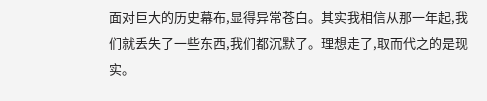面对巨大的历史幕布,显得异常苍白。其实我相信从那一年起,我们就丢失了一些东西,我们都沉默了。理想走了,取而代之的是现实。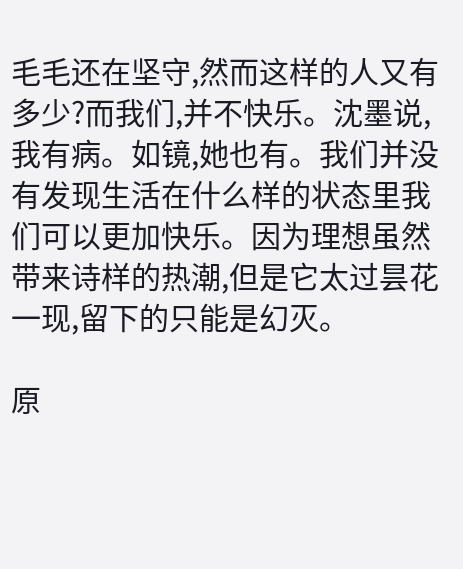毛毛还在坚守,然而这样的人又有多少?而我们,并不快乐。沈墨说,我有病。如镜,她也有。我们并没有发现生活在什么样的状态里我们可以更加快乐。因为理想虽然带来诗样的热潮,但是它太过昙花一现,留下的只能是幻灭。

原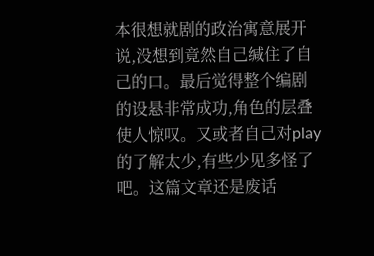本很想就剧的政治寓意展开说,没想到竟然自己缄住了自己的口。最后觉得整个编剧的设悬非常成功,角色的层叠使人惊叹。又或者自己对play的了解太少,有些少见多怪了吧。这篇文章还是废话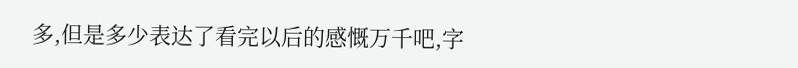多,但是多少表达了看完以后的感慨万千吧,字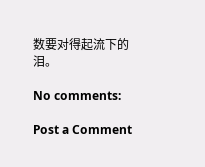数要对得起流下的泪。

No comments:

Post a Comment